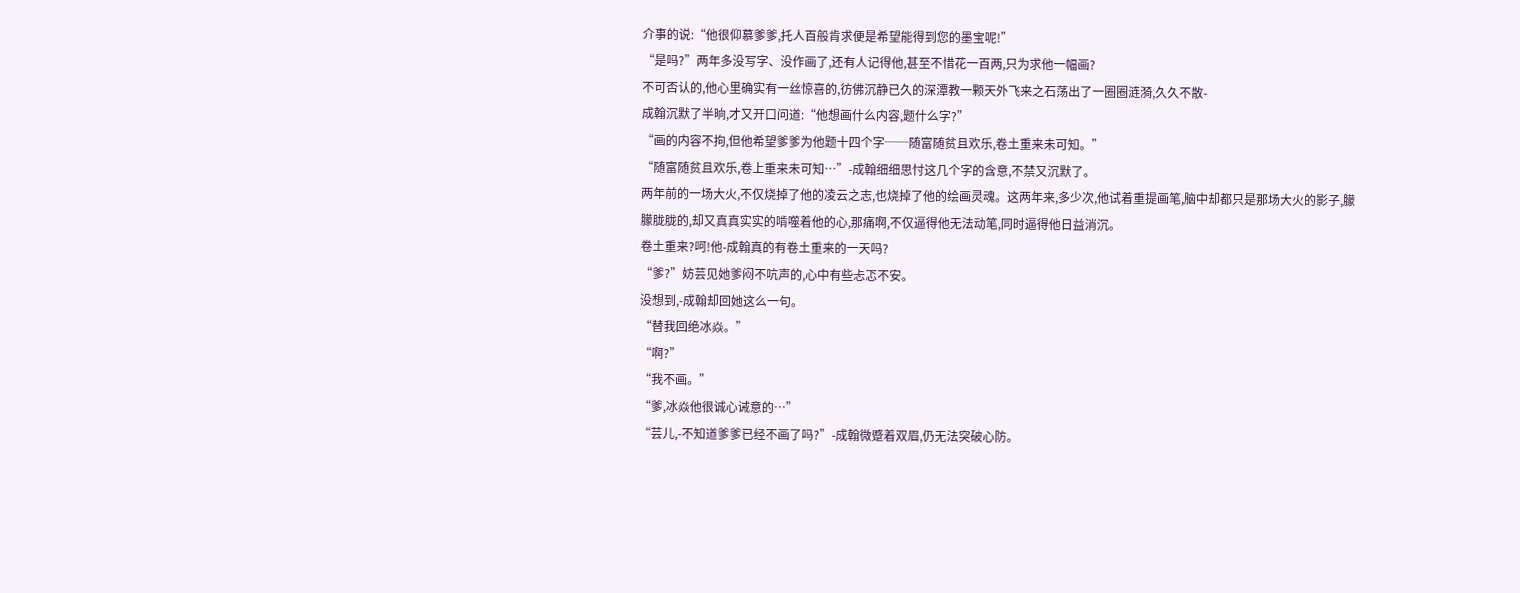介事的说:“他很仰慕爹爹,托人百般肯求便是希望能得到您的墨宝呢!”
“是吗?”两年多没写字、没作画了,还有人记得他,甚至不惜花一百两,只为求他一幅画?
不可否认的,他心里确实有一丝惊喜的,彷佛沉静已久的深潭教一颗天外飞来之石荡出了一圈圈涟漪,久久不散-
成翰沉默了半晌,才又开口问道:“他想画什么内容,题什么字?”
“画的内容不拘,但他希望爹爹为他题十四个字──随富随贫且欢乐,卷土重来未可知。”
“随富随贫且欢乐,卷上重来未可知…”-成翰细细思忖这几个字的含意,不禁又沉默了。
两年前的一场大火,不仅烧掉了他的凌云之志,也烧掉了他的绘画灵魂。这两年来,多少次,他试着重提画笔,脑中却都只是那场大火的影子,朦朦胧胧的,却又真真实实的啃噬着他的心,那痛啊,不仅逼得他无法动笔,同时逼得他日益消沉。
卷土重来?呵!他-成翰真的有卷土重来的一天吗?
“爹?”妨芸见她爹闷不吭声的,心中有些忐忑不安。
没想到,-成翰却回她这么一句。
“替我回绝冰焱。”
“啊?”
“我不画。”
“爹,冰焱他很诚心诫意的…”
“芸儿,-不知道爹爹已经不画了吗?”-成翰微蹙着双眉,仍无法突破心防。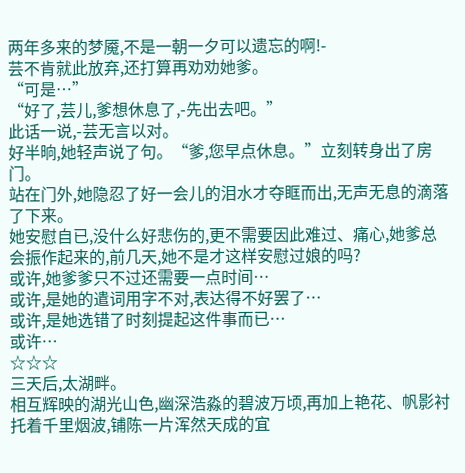两年多来的梦魇,不是一朝一夕可以遗忘的啊!-
芸不肯就此放弃,还打算再劝劝她爹。
“可是…”
“好了,芸儿,爹想休息了,-先出去吧。”
此话一说,-芸无言以对。
好半晌,她轻声说了句。“爹,您早点休息。”立刻转身出了房门。
站在门外,她隐忍了好一会儿的泪水才夺眶而出,无声无息的滴落了下来。
她安慰自已,没什么好悲伤的,更不需要因此难过、痛心,她爹总会振作起来的,前几天,她不是才这样安慰过娘的吗?
或许,她爹爹只不过还需要一点时间…
或许,是她的遣词用字不对,表达得不好罢了…
或许,是她选错了时刻提起这件事而已…
或许…
☆☆☆
三天后,太湖畔。
相互辉映的湖光山色,幽深浩淼的碧波万顷,再加上艳花、帆影衬托着千里烟波,铺陈一片浑然天成的宜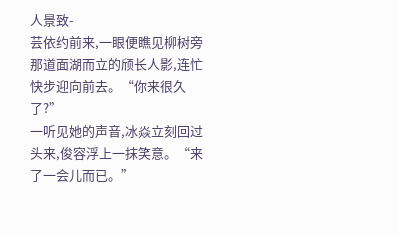人景致-
芸依约前来,一眼便瞧见柳树旁那道面湖而立的颀长人影,连忙快步迎向前去。“你来很久了?”
一听见她的声音,冰焱立刻回过头来,俊容浮上一抹笑意。“来了一会儿而已。”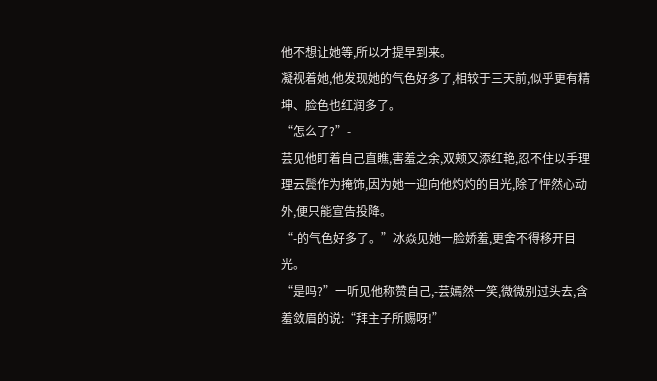他不想让她等,所以才提早到来。
凝视着她,他发现她的气色好多了,相较于三天前,似乎更有精坤、脸色也红润多了。
“怎么了?”-
芸见他盯着自己直瞧,害羞之余,双颊又添红艳,忍不住以手理理云鬓作为掩饰,因为她一迎向他灼灼的目光,除了怦然心动外,便只能宣告投降。
“-的气色好多了。”冰焱见她一脸娇羞,更舍不得移开目光。
“是吗?”一听见他称赞自己,-芸嫣然一笑,微微别过头去,含羞敛眉的说:“拜主子所赐呀!”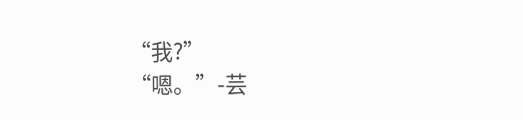“我?”
“嗯。”-芸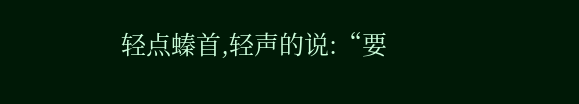轻点螓首,轻声的说:“要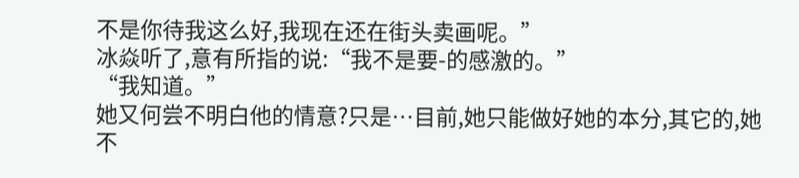不是你待我这么好,我现在还在街头卖画呢。”
冰焱听了,意有所指的说:“我不是要-的感激的。”
“我知道。”
她又何尝不明白他的情意?只是…目前,她只能做好她的本分,其它的,她不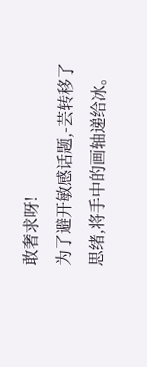敢奢求呀!
为了避开敏感话题,-芸转移了思绪,将手中的画轴递给冰。